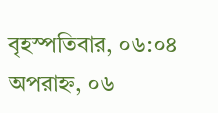বৃহস্পতিবার, ০৬:০৪ অপরাহ্ন, ০৬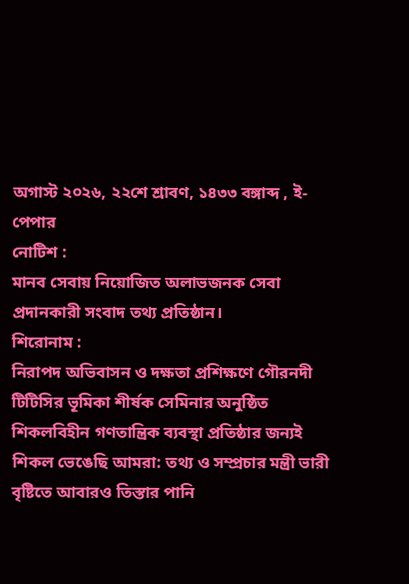অগাস্ট ২০২৬, ২২শে শ্রাবণ, ১৪৩৩ বঙ্গাব্দ , ই-পেপার
নোটিশ :
মানব সেবায় নিয়োজিত অলাভজনক সেবা প্রদানকারী সংবাদ তথ্য প্রতিষ্ঠান।
শিরোনাম :
নিরাপদ অভিবাসন ও দক্ষতা প্রশিক্ষণে গৌরনদী টিটিসির ভূমিকা শীর্ষক সেমিনার অনুষ্ঠিত শিকলবিহীন গণতান্ত্রিক ব্যবস্থা প্রতিষ্ঠার জন্যই শিকল ভেঙেছি আমরা: তথ্য ও সম্প্রচার মন্ত্রী ভারী বৃষ্টিতে আবারও তিস্তার পানি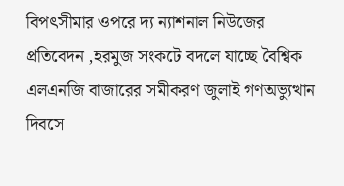বিপৎসীমার ওপরে দ্য ন্যাশনাল নিউজের প্রতিবেদন ,হরমুজ সংকটে বদলে যাচ্ছে বৈশ্বিক এলএনজি বাজারের সমীকরণ জুলাই গণঅভ্যুত্থান দিবসে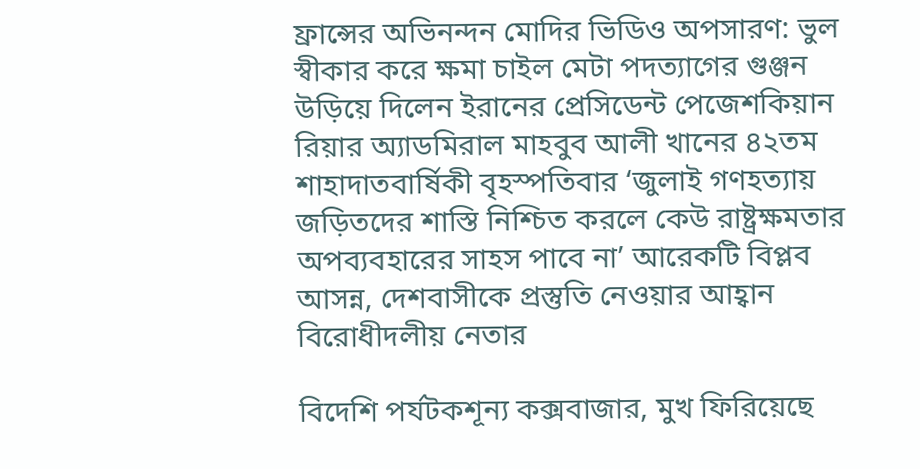ফ্রান্সের অভিনন্দন মোদির ভিডিও অপসারণ: ভুল স্বীকার করে ক্ষমা চাইল মেটা পদত্যাগের গুঞ্জন উড়িয়ে দিলেন ইরানের প্রেসিডেন্ট পেজেশকিয়ান রিয়ার অ্যাডমিরাল মাহবুব আলী খানের ৪২তম শাহাদাতবার্ষিকী বৃহস্পতিবার ‘জুলাই গণহত্যায় জড়িতদের শাস্তি নিশ্চিত করলে কেউ রাষ্ট্রক্ষমতার অপব্যবহারের সাহস পাবে না’ আরেকটি বিপ্লব আসন্ন, দেশবাসীকে প্রস্তুতি নেওয়ার আহ্বান বিরোধীদলীয় নেতার

বিদেশি পর্যটকশূন্য কক্সবাজার, মুখ ফিরিয়েছে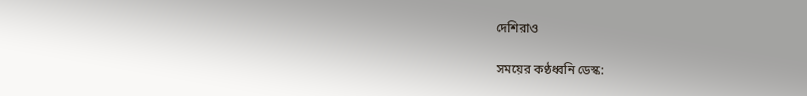দেশিরাও

সময়ের কণ্ঠধ্বনি ডেস্ক: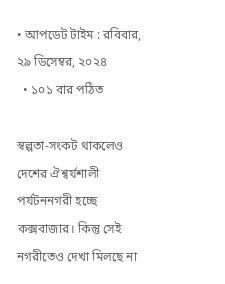• আপডেট টাইম : রবিবার, ২৯ ডিসেম্বর, ২০২৪
  • ১০১ বার পঠিত

স্বল্পতা-সংকট থাকলেও দেশের ঐশ্বর্যশালী পর্যটননগরী হচ্ছে কক্সবাজার। কিন্তু সেই নগরীতেও দেখা মিলছে না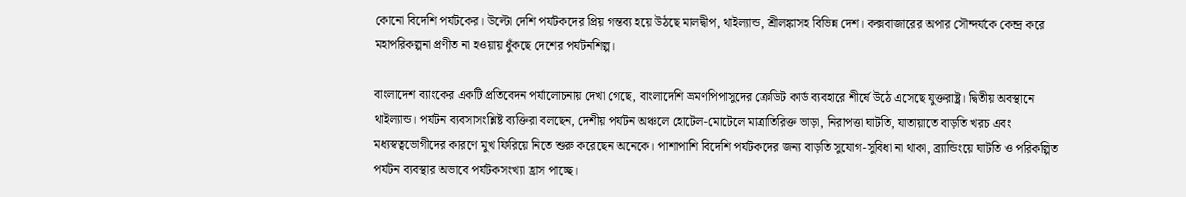কোনো বিদেশি পর্যটকের। উল্টো দেশি পর্যটকদের প্রিয় গন্তব্য হয়ে উঠছে মালদ্বীপ, থাইল্যান্ড, শ্রীলঙ্কাসহ বিভিন্ন দেশ। কক্সবাজারের অপার সৌন্দর্যকে কেন্দ্র করে মহাপরিকল্পনা প্রণীত না হওয়ায় ধুঁকছে দেশের পর্যটনশিল্প।

বাংলাদেশ ব্যাংকের একটি প্রতিবেদন পর্যালোচনায় দেখা গেছে, বাংলাদেশি ভ্রমণপিপাসুদের ক্রেডিট কার্ড ব্যবহারে শীর্ষে উঠে এসেছে যুক্তরাষ্ট্র। দ্বিতীয় অবস্থানে থাইল্যান্ড। পর্যটন ব্যবসাসংশ্লিষ্ট ব্যক্তিরা বলছেন, দেশীয় পর্যটন অঞ্চলে হোটেল-মোটেলে মাত্রাতিরিক্ত ভাড়া, নিরাপত্তা ঘাটতি, যাতায়াতে বাড়তি খরচ এবং মধ্যস্বত্বভোগীদের কারণে মুখ ফিরিয়ে নিতে শুরু করেছেন অনেকে। পাশাপাশি বিদেশি পর্যটকদের জন্য বাড়তি সুযোগ-সুবিধা না থাকা, ব্র্যান্ডিংয়ে ঘাটতি ও পরিকল্পিত পর্যটন ব্যবস্থার অভাবে পর্যটকসংখ্যা হ্রাস পাচ্ছে।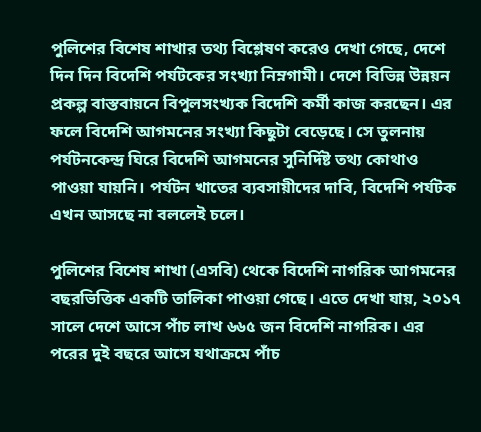পুলিশের বিশেষ শাখার তথ্য বিশ্লেষণ করেও দেখা গেছে, দেশে দিন দিন বিদেশি পর্যটকের সংখ্যা নিম্নগামী। দেশে বিভিন্ন উন্নয়ন প্রকল্প বাস্তবায়নে বিপুলসংখ্যক বিদেশি কর্মী কাজ করছেন। এর ফলে বিদেশি আগমনের সংখ্যা কিছুটা বেড়েছে। সে তুলনায় পর্যটনকেন্দ্র ঘিরে বিদেশি আগমনের সুনির্দিষ্ট তথ্য কোথাও পাওয়া যায়নি। পর্যটন খাতের ব্যবসায়ীদের দাবি, বিদেশি পর্যটক এখন আসছে না বললেই চলে।

পুলিশের বিশেষ শাখা (এসবি) থেকে বিদেশি নাগরিক আগমনের বছরভিত্তিক একটি তালিকা পাওয়া গেছে। এতে দেখা যায়, ২০১৭ সালে দেশে আসে পাঁচ লাখ ৬৬৫ জন বিদেশি নাগরিক। এর পরের দুই বছরে আসে যথাক্রমে পাঁচ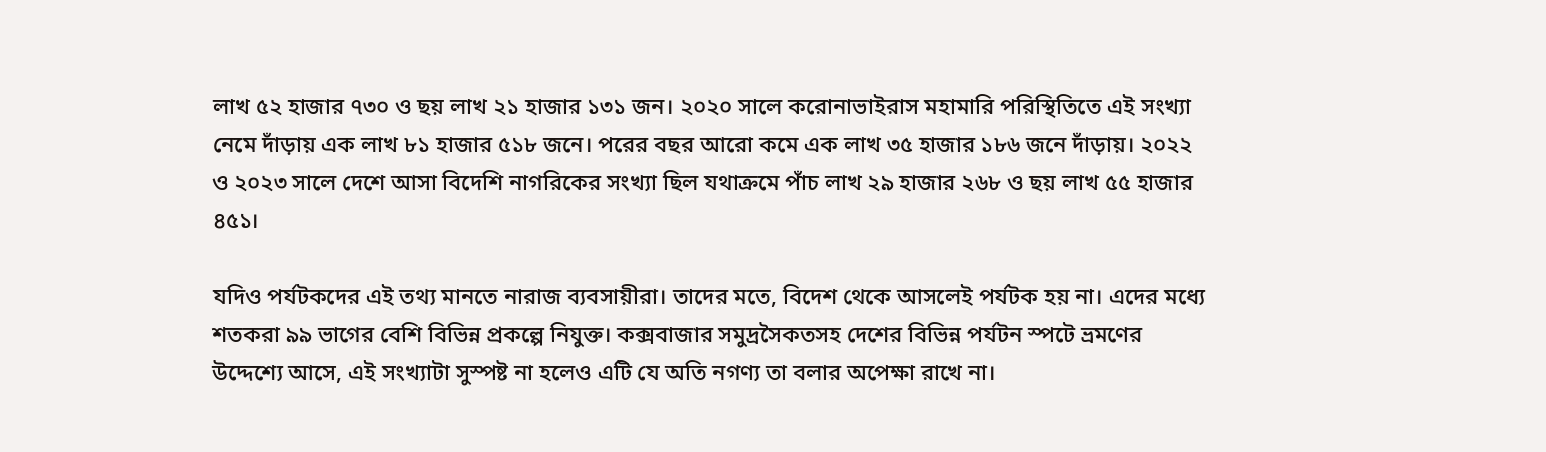লাখ ৫২ হাজার ৭৩০ ও ছয় লাখ ২১ হাজার ১৩১ জন। ২০২০ সালে করোনাভাইরাস মহামারি পরিস্থিতিতে এই সংখ্যা নেমে দাঁড়ায় এক লাখ ৮১ হাজার ৫১৮ জনে। পরের বছর আরো কমে এক লাখ ৩৫ হাজার ১৮৬ জনে দাঁড়ায়। ২০২২ ও ২০২৩ সালে দেশে আসা বিদেশি নাগরিকের সংখ্যা ছিল যথাক্রমে পাঁচ লাখ ২৯ হাজার ২৬৮ ও ছয় লাখ ৫৫ হাজার ৪৫১।

যদিও পর্যটকদের এই তথ্য মানতে নারাজ ব্যবসায়ীরা। তাদের মতে, বিদেশ থেকে আসলেই পর্যটক হয় না। এদের মধ্যে শতকরা ৯৯ ভাগের বেশি বিভিন্ন প্রকল্পে নিযুক্ত। কক্সবাজার সমুদ্রসৈকতসহ দেশের বিভিন্ন পর্যটন স্পটে ভ্রমণের উদ্দেশ্যে আসে, এই সংখ্যাটা সুস্পষ্ট না হলেও এটি যে অতি নগণ্য তা বলার অপেক্ষা রাখে না।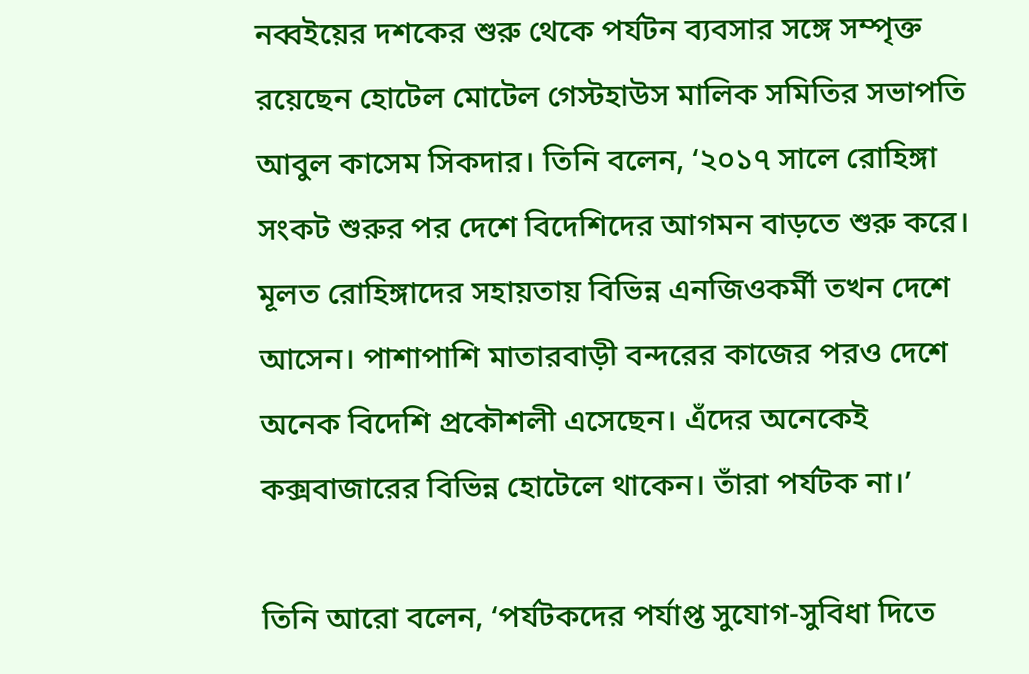নব্বইয়ের দশকের শুরু থেকে পর্যটন ব্যবসার সঙ্গে সম্পৃক্ত রয়েছেন হোটেল মোটেল গেস্টহাউস মালিক সমিতির সভাপতি আবুল কাসেম সিকদার। তিনি বলেন, ‘২০১৭ সালে রোহিঙ্গা সংকট শুরুর পর দেশে বিদেশিদের আগমন বাড়তে শুরু করে। মূলত রোহিঙ্গাদের সহায়তায় বিভিন্ন এনজিওকর্মী তখন দেশে আসেন। পাশাপাশি মাতারবাড়ী বন্দরের কাজের পরও দেশে অনেক বিদেশি প্রকৌশলী এসেছেন। এঁদের অনেকেই কক্সবাজারের বিভিন্ন হোটেলে থাকেন। তাঁরা পর্যটক না।’

তিনি আরো বলেন, ‘পর্যটকদের পর্যাপ্ত সুযোগ-সুবিধা দিতে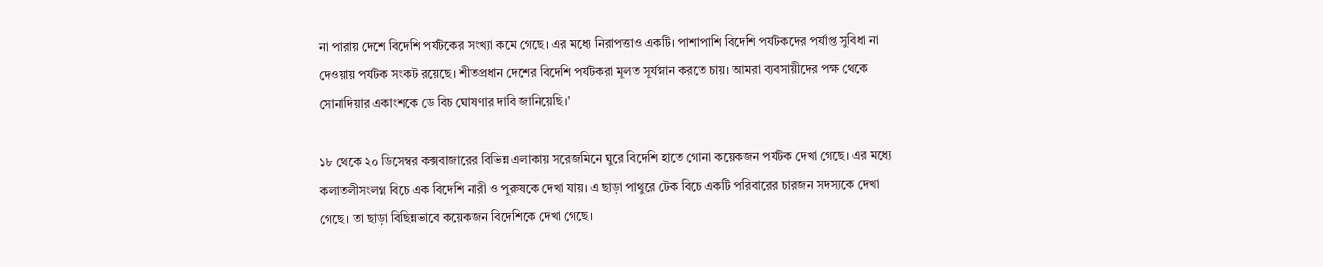না পারায় দেশে বিদেশি পর্যটকের সংখ্যা কমে গেছে। এর মধ্যে নিরাপত্তাও একটি। পাশাপাশি বিদেশি পর্যটকদের পর্যাপ্ত সুবিধা না দেওয়ায় পর্যটক সংকট রয়েছে। শীতপ্রধান দেশের বিদেশি পর্যটকরা মূলত সূর্যস্নান করতে চায়। আমরা ব্যবসায়ীদের পক্ষ থেকে সোনাদিয়ার একাংশকে ডে বিচ ঘোষণার দাবি জানিয়েছি।’

১৮ থেকে ২০ ডিসেম্বর কক্সবাজারের বিভিন্ন এলাকায় সরেজমিনে ঘুরে বিদেশি হাতে গোনা কয়েকজন পর্যটক দেখা গেছে। এর মধ্যে কলাতলীসংলগ্ন বিচে এক বিদেশি নারী ও পুরুষকে দেখা যায়। এ ছাড়া পাথুরে টেক বিচে একটি পরিবারের চারজন সদস্যকে দেখা গেছে। তা ছাড়া বিছিন্নভাবে কয়েকজন বিদেশিকে দেখা গেছে।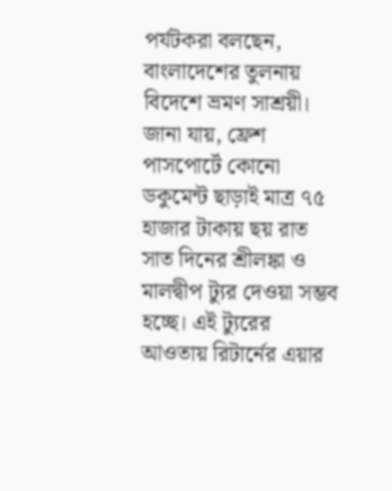পর্যটকরা বলছেন, বাংলাদেশের তুলনায় বিদেশে ভ্রমণ সাশ্রয়ী। জানা যায়, ফ্রেশ পাসপোর্টে কোনো ডকুমেন্ট ছাড়াই মাত্র ৭৫ হাজার টাকায় ছয় রাত সাত দিনের শ্রীলঙ্কা ও মালদ্বীপ ট্যুর দেওয়া সম্ভব হচ্ছে। এই ট্যুরের আওতায় রিটার্নের এয়ার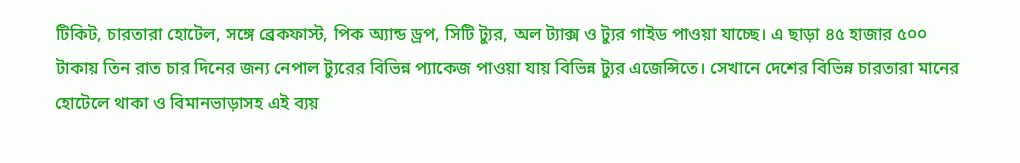টিকিট, চারতারা হোটেল, সঙ্গে ব্রেকফাস্ট, পিক অ্যান্ড ড্রপ, সিটি ট্যুর, অল ট্যাক্স ও ট্যুর গাইড পাওয়া যাচ্ছে। এ ছাড়া ৪৫ হাজার ৫০০ টাকায় তিন রাত চার দিনের জন্য নেপাল ট্যুরের বিভিন্ন প্যাকেজ পাওয়া যায় বিভিন্ন ট্যুর এজেন্সিতে। সেখানে দেশের বিভিন্ন চারতারা মানের হোটেলে থাকা ও বিমানভাড়াসহ এই ব্যয়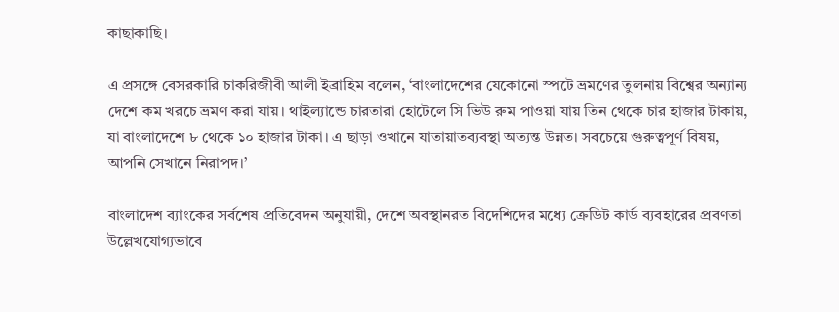কাছাকাছি।

এ প্রসঙ্গে বেসরকারি চাকরিজীবী আলী ইব্রাহিম বলেন, ‘বাংলাদেশের যেকোনো স্পটে ভ্রমণের তুলনায় বিশ্বের অন্যান্য দেশে কম খরচে ভ্রমণ করা যায়। থাইল্যান্ডে চারতারা হোটেলে সি ভিউ রুম পাওয়া যায় তিন থেকে চার হাজার টাকায়, যা বাংলাদেশে ৮ থেকে ১০ হাজার টাকা। এ ছাড়া ওখানে যাতায়াতব্যবস্থা অত্যন্ত উন্নত। সবচেয়ে গুরুত্বপূর্ণ বিষয়, আপনি সেখানে নিরাপদ।’

বাংলাদেশ ব্যাংকের সর্বশেষ প্রতিবেদন অনুযায়ী, দেশে অবস্থানরত বিদেশিদের মধ্যে ক্রেডিট কার্ড ব্যবহারের প্রবণতা উল্লেখযোগ্যভাবে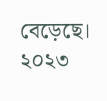বেড়েছে। ২০২৩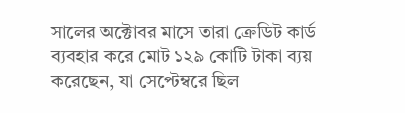সালের অক্টোবর মাসে তারা ক্রেডিট কার্ড ব্যবহার করে মোট ১২৯ কোটি টাকা ব্যয় করেছেন, যা সেপ্টেম্বরে ছিল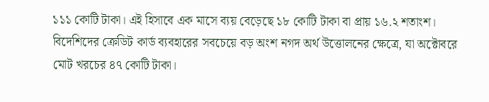১১১ কোটি টাকা। এই হিসাবে এক মাসে ব্যয় বেড়েছে ১৮ কোটি টাকা বা প্রায় ১৬.২ শতাংশ। বিদেশিদের ক্রেডিট কার্ড ব্যবহারের সবচেয়ে বড় অংশ নগদ অর্থ উত্তোলনের ক্ষেত্রে, যা অক্টোবরে মোট খরচের ৪৭ কোটি টাকা।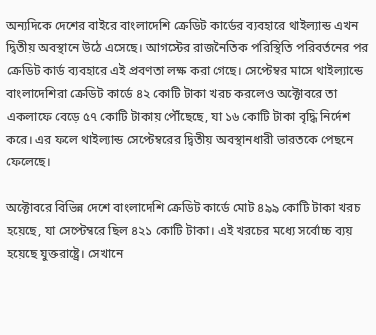অন্যদিকে দেশের বাইরে বাংলাদেশি ক্রেডিট কার্ডের ব্যবহারে থাইল্যান্ড এখন দ্বিতীয় অবস্থানে উঠে এসেছে। আগস্টের রাজনৈতিক পরিস্থিতি পরিবর্তনের পর ক্রেডিট কার্ড ব্যবহারে এই প্রবণতা লক্ষ করা গেছে। সেপ্টেম্বর মাসে থাইল্যান্ডে বাংলাদেশিরা ক্রেডিট কার্ডে ৪২ কোটি টাকা খরচ করলেও অক্টোবরে তা একলাফে বেড়ে ৫৭ কোটি টাকায় পৌঁছেছে, যা ১৬ কোটি টাকা বৃদ্ধি নির্দেশ করে। এর ফলে থাইল্যান্ড সেপ্টেম্বরের দ্বিতীয় অবস্থানধারী ভারতকে পেছনে ফেলেছে।

অক্টোবরে বিভিন্ন দেশে বাংলাদেশি ক্রেডিট কার্ডে মোট ৪৯৯ কোটি টাকা খরচ হয়েছে, যা সেপ্টেম্বরে ছিল ৪২১ কোটি টাকা। এই খরচের মধ্যে সর্বোচ্চ ব্যয় হয়েছে যুক্তরাষ্ট্রে। সেখানে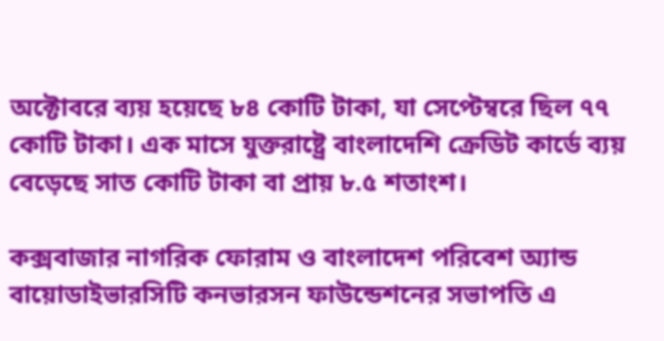অক্টোবরে ব্যয় হয়েছে ৮৪ কোটি টাকা, যা সেপ্টেম্বরে ছিল ৭৭ কোটি টাকা। এক মাসে যুক্তরাষ্ট্রে বাংলাদেশি ক্রেডিট কার্ডে ব্যয় বেড়েছে সাত কোটি টাকা বা প্রায় ৮.৫ শতাংশ।

কক্সবাজার নাগরিক ফোরাম ও বাংলাদেশ পরিবেশ অ্যান্ড বায়োডাইভারসিটি কনভারসন ফাউন্ডেশনের সভাপতি এ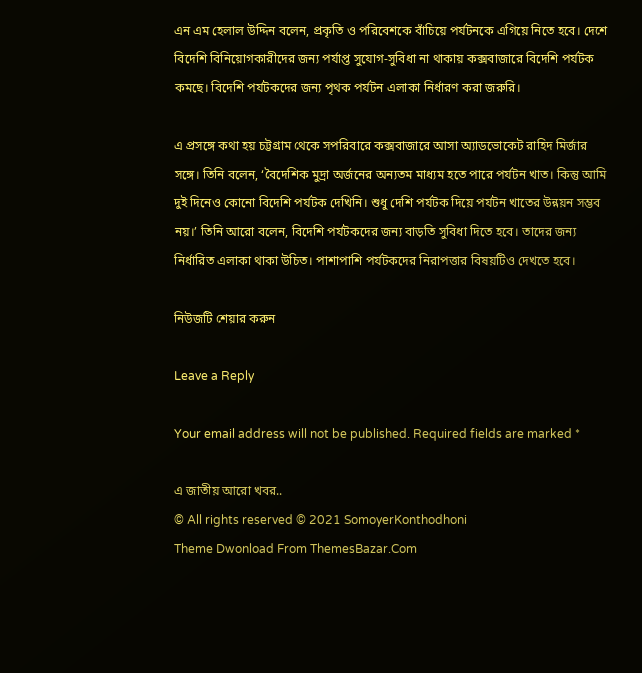এন এম হেলাল উদ্দিন বলেন, প্রকৃতি ও পরিবেশকে বাঁচিয়ে পর্যটনকে এগিয়ে নিতে হবে। দেশে বিদেশি বিনিয়োগকারীদের জন্য পর্যাপ্ত সুযোগ-সুবিধা না থাকায় কক্সবাজারে বিদেশি পর্যটক কমছে। বিদেশি পর্যটকদের জন্য পৃথক পর্যটন এলাকা নির্ধারণ করা জরুরি।

এ প্রসঙ্গে কথা হয় চট্টগ্রাম থেকে সপরিবারে কক্সবাজারে আসা অ্যাডভোকেট রাহিদ মির্জার সঙ্গে। তিনি বলেন, ‘বৈদেশিক মুদ্রা অর্জনের অন্যতম মাধ্যম হতে পারে পর্যটন খাত। কিন্তু আমি দুই দিনেও কোনো বিদেশি পর্যটক দেখিনি। শুধু দেশি পর্যটক দিয়ে পর্যটন খাতের উন্নয়ন সম্ভব নয়।’ তিনি আরো বলেন, বিদেশি পর্যটকদের জন্য বাড়তি সুবিধা দিতে হবে। তাদের জন্য নির্ধারিত এলাকা থাকা উচিত। পাশাপাশি পর্যটকদের নিরাপত্তার বিষয়টিও দেখতে হবে।

নিউজটি শেয়ার করুন

Leave a Reply

Your email address will not be published. Required fields are marked *

এ জাতীয় আরো খবর..
© All rights reserved © 2021 SomoyerKonthodhoni
Theme Dwonload From ThemesBazar.Com